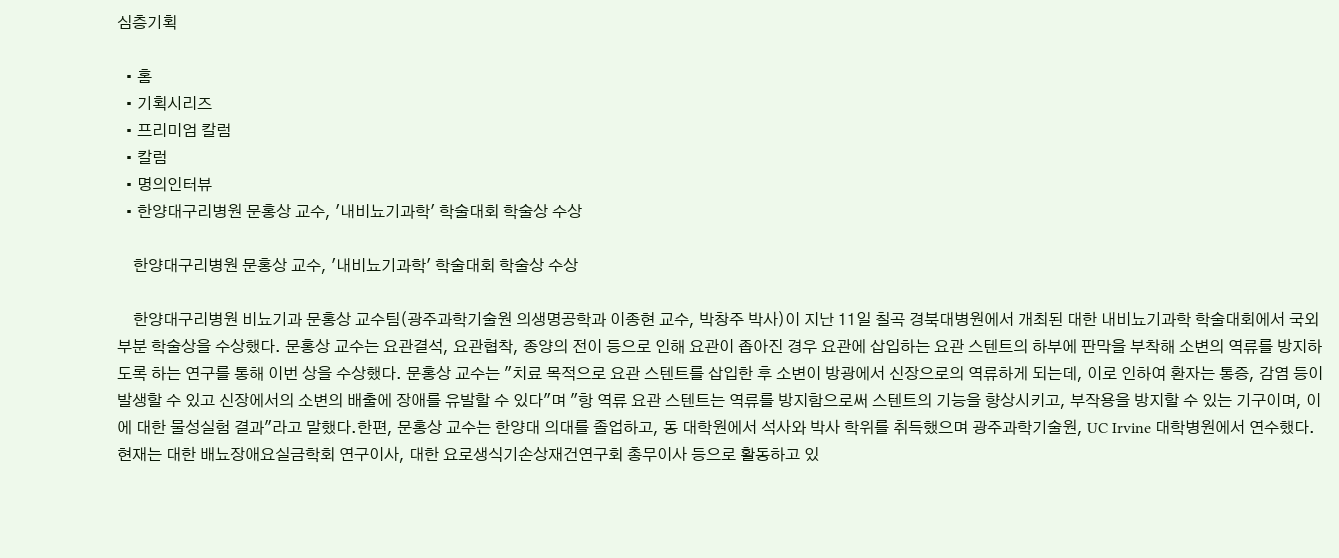심층기획

  • 홈
  • 기획시리즈
  • 프리미엄 칼럼
  • 칼럼
  • 명의인터뷰
  • 한양대구리병원 문홍상 교수, '내비뇨기과학' 학술대회 학술상 수상

    한양대구리병원 문홍상 교수, '내비뇨기과학' 학술대회 학술상 수상

    한양대구리병원 비뇨기과 문홍상 교수팀(광주과학기술원 의생명공학과 이종현 교수, 박창주 박사)이 지난 11일 칠곡 경북대병원에서 개최된 대한 내비뇨기과학 학술대회에서 국외부분 학술상을 수상했다. 문홍상 교수는 요관결석, 요관협착, 종양의 전이 등으로 인해 요관이 좁아진 경우 요관에 삽입하는 요관 스텐트의 하부에 판막을 부착해 소변의 역류를 방지하도록 하는 연구를 통해 이번 상을 수상했다. 문홍상 교수는 "치료 목적으로 요관 스텐트를 삽입한 후 소변이 방광에서 신장으로의 역류하게 되는데, 이로 인하여 환자는 통증, 감염 등이 발생할 수 있고 신장에서의 소변의 배출에 장애를 유발할 수 있다"며 "항 역류 요관 스텐트는 역류를 방지함으로써 스텐트의 기능을 향상시키고, 부작용을 방지할 수 있는 기구이며, 이에 대한 물성실험 결과"라고 말했다.한편, 문홍상 교수는 한양대 의대를 졸업하고, 동 대학원에서 석사와 박사 학위를 취득했으며 광주과학기술원, UC Irvine 대학병원에서 연수했다. 현재는 대한 배뇨장애요실금학회 연구이사, 대한 요로생식기손상재건연구회 총무이사 등으로 활동하고 있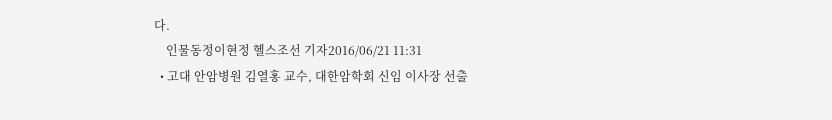다.
    인물동정이현정 헬스조선 기자2016/06/21 11:31
  • 고대 안암병원 김열홍 교수, 대한암학회 신임 이사장 선출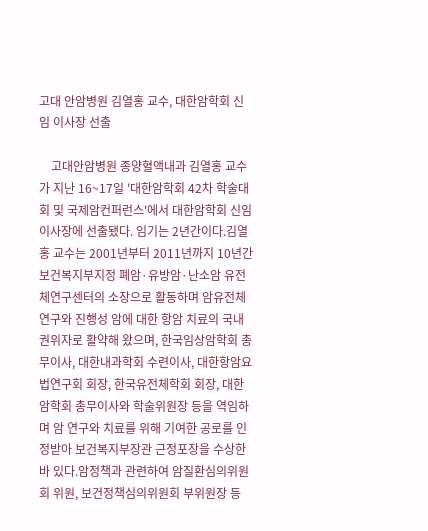고대 안암병원 김열홍 교수, 대한암학회 신임 이사장 선출

    고대안암병원 종양혈액내과 김열홍 교수가 지난 16~17일 '대한암학회 42차 학술대회 및 국제암컨퍼런스'에서 대한암학회 신임 이사장에 선출됐다. 임기는 2년간이다.김열홍 교수는 2001년부터 2011년까지 10년간 보건복지부지정 폐암·유방암·난소암 유전체연구센터의 소장으로 활동하며 암유전체 연구와 진행성 암에 대한 항암 치료의 국내 권위자로 활약해 왔으며, 한국임상암학회 총무이사, 대한내과학회 수련이사, 대한항암요법연구회 회장, 한국유전체학회 회장, 대한암학회 총무이사와 학술위원장 등을 역임하며 암 연구와 치료를 위해 기여한 공로를 인정받아 보건복지부장관 근정포장을 수상한바 있다.암정책과 관련하여 암질환심의위원회 위원, 보건정책심의위원회 부위원장 등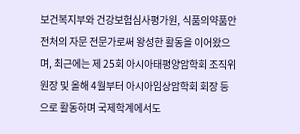보건복지부와 건강보험심사평가원, 식품의약품안전처의 자문 전문가로써 왕성한 활동을 이어왔으며, 최근에는 제 25회 아시아태평양암학회 조직위원장 및 올해 4월부터 아시아임상암학회 회장 등으로 활동하며 국제학계에서도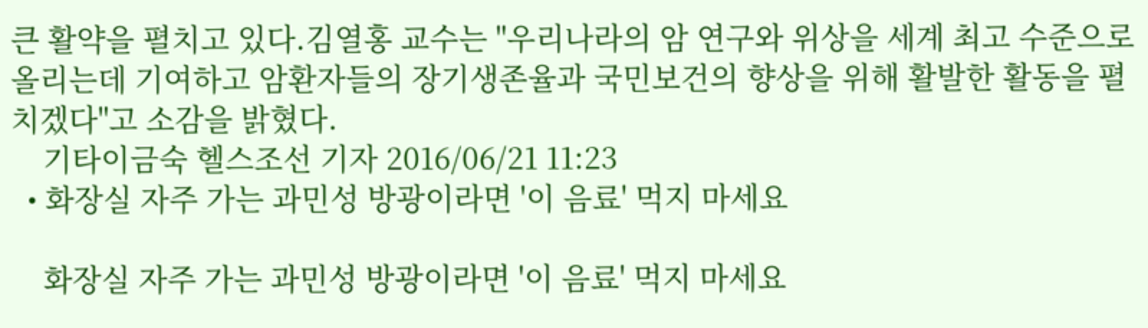큰 활약을 펼치고 있다.김열홍 교수는 "우리나라의 암 연구와 위상을 세계 최고 수준으로 올리는데 기여하고 암환자들의 장기생존율과 국민보건의 향상을 위해 활발한 활동을 펼치겠다"고 소감을 밝혔다.
    기타이금숙 헬스조선 기자 2016/06/21 11:23
  • 화장실 자주 가는 과민성 방광이라면 '이 음료' 먹지 마세요

    화장실 자주 가는 과민성 방광이라면 '이 음료' 먹지 마세요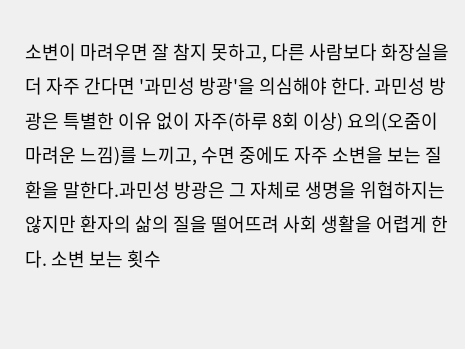소변이 마려우면 잘 참지 못하고, 다른 사람보다 화장실을 더 자주 간다면 '과민성 방광'을 의심해야 한다. 과민성 방광은 특별한 이유 없이 자주(하루 8회 이상) 요의(오줌이 마려운 느낌)를 느끼고, 수면 중에도 자주 소변을 보는 질환을 말한다.과민성 방광은 그 자체로 생명을 위협하지는 않지만 환자의 삶의 질을 떨어뜨려 사회 생활을 어렵게 한다. 소변 보는 횟수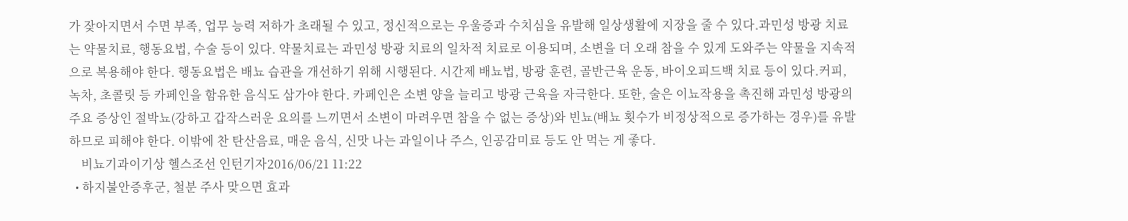가 잦아지면서 수면 부족, 업무 능력 저하가 초래될 수 있고, 정신적으로는 우울증과 수치심을 유발해 일상생활에 지장을 줄 수 있다.과민성 방광 치료는 약물치료, 행동요법, 수술 등이 있다. 약물치료는 과민성 방광 치료의 일차적 치료로 이용되며, 소변을 더 오래 참을 수 있게 도와주는 약물을 지속적으로 복용해야 한다. 행동요법은 배뇨 습관을 개선하기 위해 시행된다. 시간제 배뇨법, 방광 훈련, 골반근육 운동, 바이오피드백 치료 등이 있다.커피, 녹차, 초콜릿 등 카페인을 함유한 음식도 삼가야 한다. 카페인은 소변 양을 늘리고 방광 근육을 자극한다. 또한, 술은 이뇨작용을 촉진해 과민성 방광의 주요 증상인 절박뇨(강하고 갑작스러운 요의를 느끼면서 소변이 마려우면 참을 수 없는 증상)와 빈뇨(배뇨 횟수가 비정상적으로 증가하는 경우)를 유발하므로 피해야 한다. 이밖에 찬 탄산음료, 매운 음식, 신맛 나는 과일이나 주스, 인공감미료 등도 안 먹는 게 좋다.
    비뇨기과이기상 헬스조선 인턴기자2016/06/21 11:22
  • 하지불안증후군, 철분 주사 맞으면 효과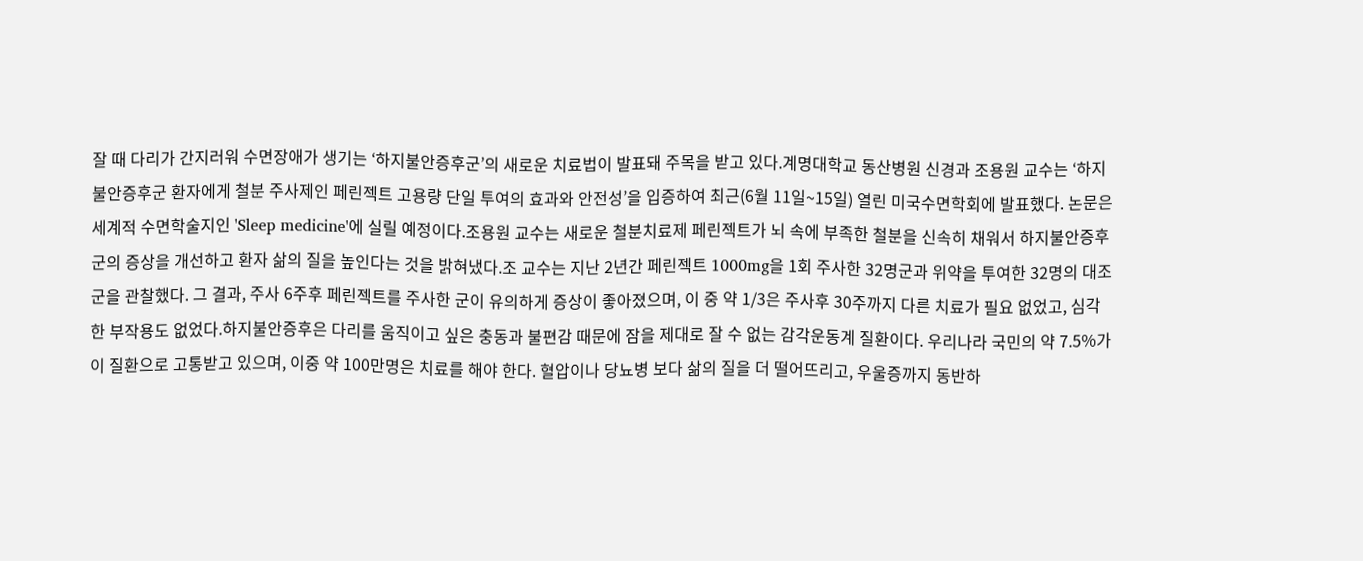잘 때 다리가 간지러워 수면장애가 생기는 ‘하지불안증후군’의 새로운 치료법이 발표돼 주목을 받고 있다.계명대학교 동산병원 신경과 조용원 교수는 ‘하지불안증후군 환자에게 철분 주사제인 페린젝트 고용량 단일 투여의 효과와 안전성’을 입증하여 최근(6월 11일~15일) 열린 미국수면학회에 발표했다. 논문은 세계적 수면학술지인 'Sleep medicine'에 실릴 예정이다.조용원 교수는 새로운 철분치료제 페린젝트가 뇌 속에 부족한 철분을 신속히 채워서 하지불안증후군의 증상을 개선하고 환자 삶의 질을 높인다는 것을 밝혀냈다.조 교수는 지난 2년간 페린젝트 1000mg을 1회 주사한 32명군과 위약을 투여한 32명의 대조군을 관찰했다. 그 결과, 주사 6주후 페린젝트를 주사한 군이 유의하게 증상이 좋아졌으며, 이 중 약 1/3은 주사후 30주까지 다른 치료가 필요 없었고, 심각한 부작용도 없었다.하지불안증후은 다리를 움직이고 싶은 충동과 불편감 때문에 잠을 제대로 잘 수 없는 감각운동계 질환이다. 우리나라 국민의 약 7.5%가 이 질환으로 고통받고 있으며, 이중 약 100만명은 치료를 해야 한다. 혈압이나 당뇨병 보다 삶의 질을 더 떨어뜨리고, 우울증까지 동반하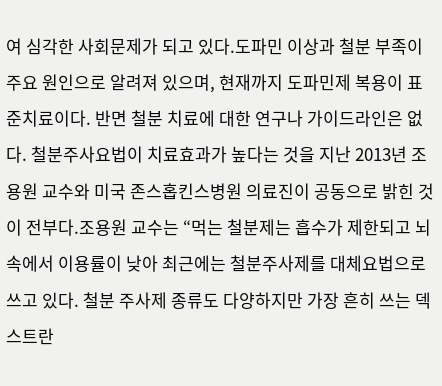여 심각한 사회문제가 되고 있다.도파민 이상과 철분 부족이 주요 원인으로 알려져 있으며, 현재까지 도파민제 복용이 표준치료이다. 반면 철분 치료에 대한 연구나 가이드라인은 없다. 철분주사요법이 치료효과가 높다는 것을 지난 2013년 조용원 교수와 미국 존스홉킨스병원 의료진이 공동으로 밝힌 것이 전부다.조용원 교수는 “먹는 철분제는 흡수가 제한되고 뇌속에서 이용률이 낮아 최근에는 철분주사제를 대체요법으로 쓰고 있다. 철분 주사제 종류도 다양하지만 가장 흔히 쓰는 덱스트란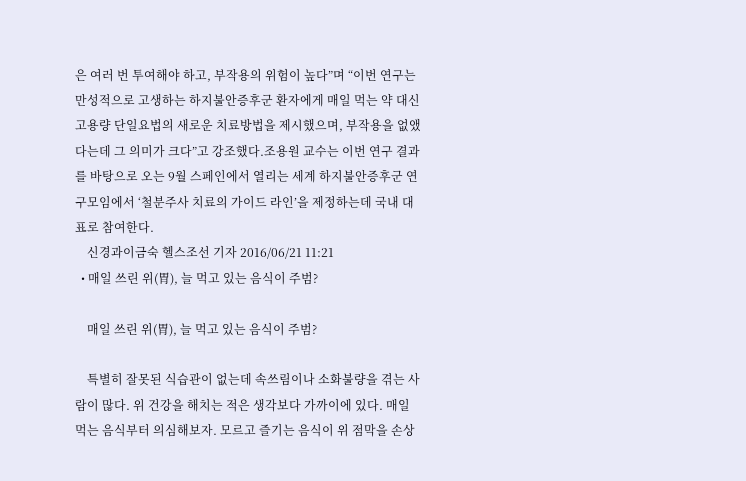은 여러 번 투여해야 하고, 부작용의 위험이 높다”며 “이번 연구는 만성적으로 고생하는 하지불안증후군 환자에게 매일 먹는 약 대신 고용량 단일요법의 새로운 치료방법을 제시했으며, 부작용을 없앴다는데 그 의미가 크다”고 강조했다.조용원 교수는 이번 연구 결과를 바탕으로 오는 9월 스페인에서 열리는 세계 하지불안증후군 연구모임에서 ‘철분주사 치료의 가이드 라인’을 제정하는데 국내 대표로 참여한다.
    신경과이금숙 헬스조선 기자 2016/06/21 11:21
  • 매일 쓰린 위(胃), 늘 먹고 있는 음식이 주범?

    매일 쓰린 위(胃), 늘 먹고 있는 음식이 주범?

    특별히 잘못된 식습관이 없는데 속쓰림이나 소화불량을 겪는 사람이 많다. 위 건강을 해치는 적은 생각보다 가까이에 있다. 매일 먹는 음식부터 의심해보자. 모르고 즐기는 음식이 위 점막을 손상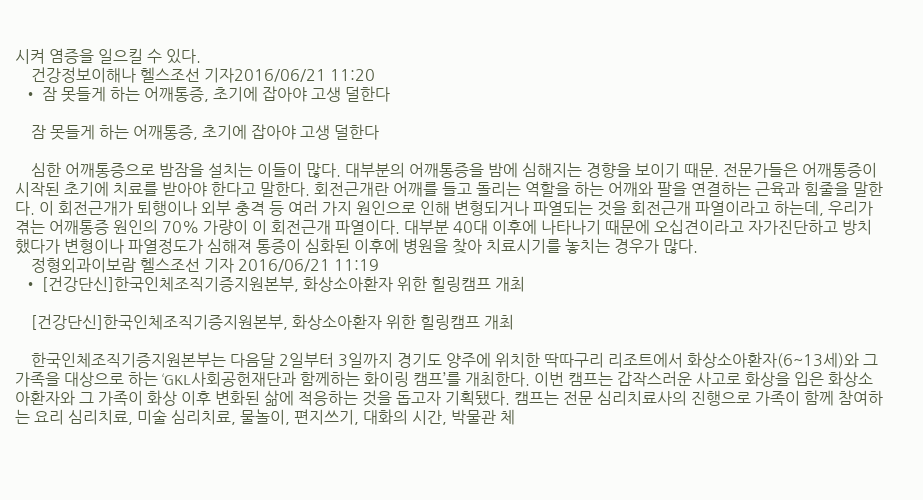시켜 염증을 일으킬 수 있다.
    건강정보이해나 헬스조선 기자2016/06/21 11:20
  • 잠 못들게 하는 어깨통증, 초기에 잡아야 고생 덜한다

    잠 못들게 하는 어깨통증, 초기에 잡아야 고생 덜한다

    심한 어깨통증으로 밤잠을 설치는 이들이 많다. 대부분의 어깨통증을 밤에 심해지는 경향을 보이기 때문. 전문가들은 어깨통증이 시작된 초기에 치료를 받아야 한다고 말한다. 회전근개란 어깨를 들고 돌리는 역할을 하는 어깨와 팔을 연결하는 근육과 힘줄을 말한다. 이 회전근개가 퇴행이나 외부 충격 등 여러 가지 원인으로 인해 변형되거나 파열되는 것을 회전근개 파열이라고 하는데, 우리가 겪는 어깨통증 원인의 70% 가량이 이 회전근개 파열이다. 대부분 40대 이후에 나타나기 때문에 오십견이라고 자가진단하고 방치했다가 변형이나 파열정도가 심해져 통증이 심화된 이후에 병원을 찾아 치료시기를 놓치는 경우가 많다.
    정형외과이보람 헬스조선 기자 2016/06/21 11:19
  • [건강단신]한국인체조직기증지원본부, 화상소아환자 위한 힐링캠프 개최

    [건강단신]한국인체조직기증지원본부, 화상소아환자 위한 힐링캠프 개최

    한국인체조직기증지원본부는 다음달 2일부터 3일까지 경기도 양주에 위치한 딱따구리 리조트에서 화상소아환자(6~13세)와 그 가족을 대상으로 하는 ‘GKL사회공헌재단과 함께하는 화이링 캠프’를 개최한다. 이번 캠프는 갑작스러운 사고로 화상을 입은 화상소아환자와 그 가족이 화상 이후 변화된 삶에 적응하는 것을 돕고자 기획됐다. 캠프는 전문 심리치료사의 진행으로 가족이 함께 참여하는 요리 심리치료, 미술 심리치료, 물놀이, 편지쓰기, 대화의 시간, 박물관 체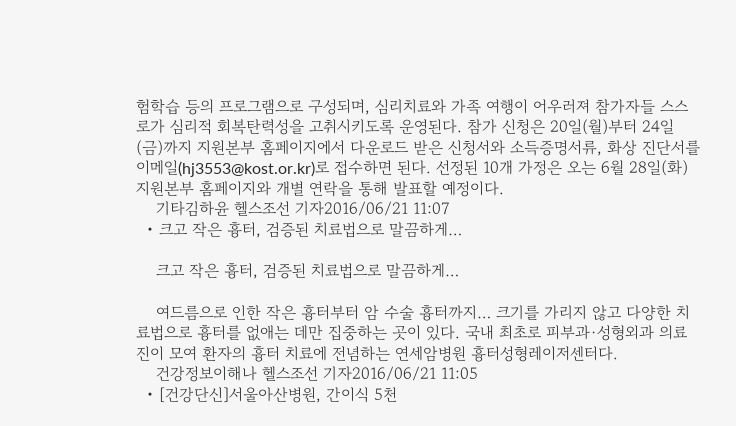험학습 등의 프로그램으로 구성되며, 심리치료와 가족 여행이 어우러져 참가자들 스스로가 심리적 회복탄력성을 고취시키도록 운영된다. 참가 신청은 20일(월)부터 24일(금)까지 지원본부 홈페이지에서 다운로드 받은 신청서와 소득증명서류, 화상 진단서를 이메일(hj3553@kost.or.kr)로 접수하면 된다. 선정된 10개 가정은 오는 6월 28일(화) 지원본부 홈페이지와 개별 연락을 통해 발표할 예정이다.
    기타김하윤 헬스조선 기자2016/06/21 11:07
  • 크고 작은 흉터, 검증된 치료법으로 말끔하게…

    크고 작은 흉터, 검증된 치료법으로 말끔하게…

    여드름으로 인한 작은 흉터부터 암 수술 흉터까지… 크기를 가리지 않고 다양한 치료법으로 흉터를 없애는 데만 집중하는 곳이 있다. 국내 최초로 피부과·성형외과 의료진이 모여 환자의 흉터 치료에 전념하는 연세암병원 흉터성형레이저센터다.
    건강정보이해나 헬스조선 기자2016/06/21 11:05
  • [건강단신]서울아산병원, 간이식 5천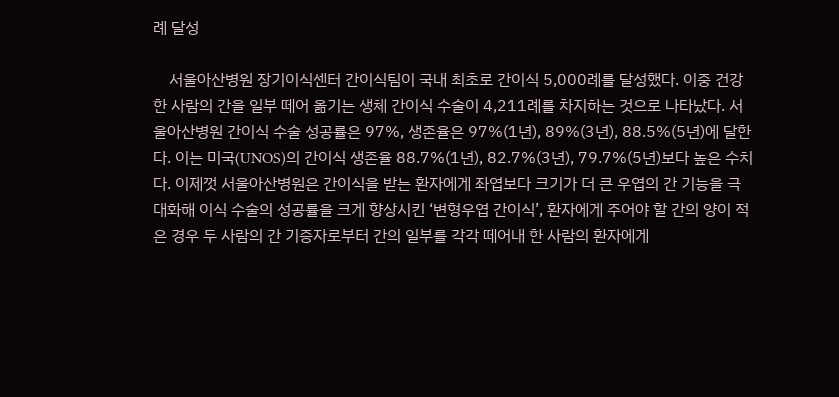례 달성

    서울아산병원 장기이식센터 간이식팀이 국내 최초로 간이식 5,000례를 달성했다. 이중 건강한 사람의 간을 일부 떼어 옮기는 생체 간이식 수술이 4,211례를 차지하는 것으로 나타났다. 서울아산병원 간이식 수술 성공률은 97%, 생존율은 97%(1년), 89%(3년), 88.5%(5년)에 달한다. 이는 미국(UNOS)의 간이식 생존율 88.7%(1년), 82.7%(3년), 79.7%(5년)보다 높은 수치다. 이제껏 서울아산병원은 간이식을 받는 환자에게 좌엽보다 크기가 더 큰 우엽의 간 기능을 극대화해 이식 수술의 성공률을 크게 향상시킨 ‘변형우엽 간이식’, 환자에게 주어야 할 간의 양이 적은 경우 두 사람의 간 기증자로부터 간의 일부를 각각 떼어내 한 사람의 환자에게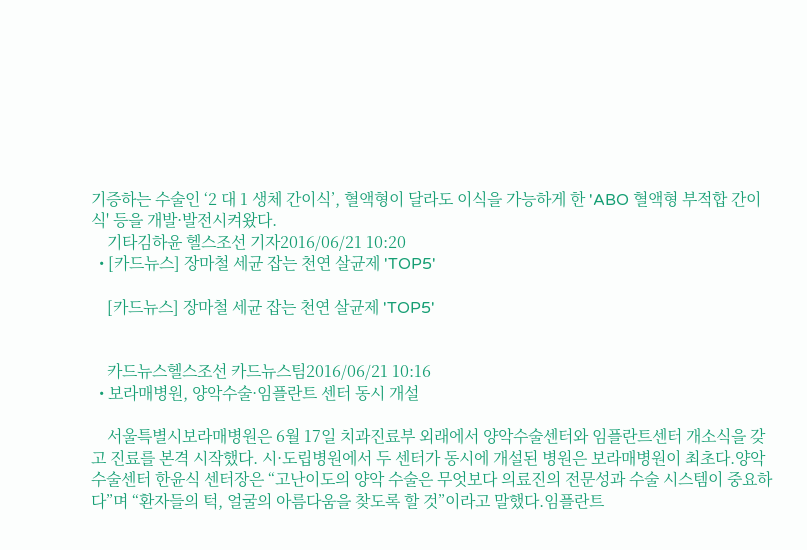기증하는 수술인 ‘2 대 1 생체 간이식’, 혈액형이 달라도 이식을 가능하게 한 'ABO 혈액형 부적합 간이식' 등을 개발·발전시켜왔다.
    기타김하윤 헬스조선 기자2016/06/21 10:20
  • [카드뉴스] 장마철 세균 잡는 천연 살균제 'TOP5'

    [카드뉴스] 장마철 세균 잡는 천연 살균제 'TOP5'


    카드뉴스헬스조선 카드뉴스팀2016/06/21 10:16
  • 보라매병원, 양악수술·임플란트 센터 동시 개설

    서울특별시보라매병원은 6월 17일 치과진료부 외래에서 양악수술센터와 임플란트센터 개소식을 갖고 진료를 본격 시작했다. 시·도립병원에서 두 센터가 동시에 개설된 병원은 보라매병원이 최초다.양악수술센터 한윤식 센터장은 “고난이도의 양악 수술은 무엇보다 의료진의 전문성과 수술 시스템이 중요하다”며 “환자들의 턱, 얼굴의 아름다움을 찾도록 할 것”이라고 말했다.임플란트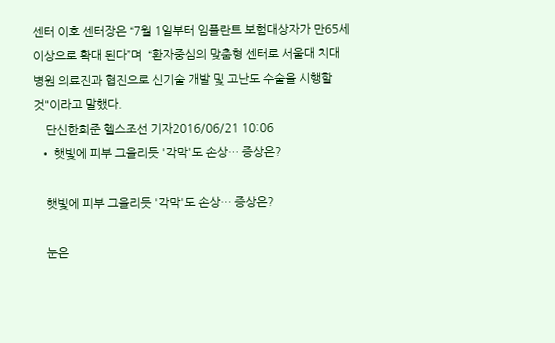센터 이호 센터장은 “7월 1일부터 임플란트 보험대상자가 만65세 이상으로 확대 된다”며  “환자중심의 맞춤형 센터로 서울대 치대병원 의료진과 협진으로 신기술 개발 및 고난도 수술을 시행할 것"이라고 말했다.
    단신한희준 헬스조선 기자2016/06/21 10:06
  • 햇빛에 피부 그을리듯 '각막'도 손상… 증상은?

    햇빛에 피부 그을리듯 '각막'도 손상… 증상은?

    눈은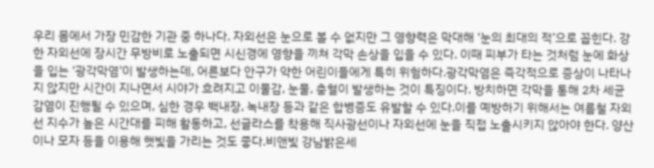우리 몸에서 가장 민감한 기관 중 하나다. 자외선은 눈으로 볼 수 없지만 그 영향력은 막대해 ‘눈의 최대의 적’으로 꼽힌다. 강한 자외선에 장시간 무방비로 노출되면 시신경에 영향을 끼쳐 각막 손상을 입을 수 있다. 이때 피부가 타는 것처럼 눈에 화상을 입는 ‘광각막염’이 발생하는데, 어른보다 안구가 약한 어린이들에게 특히 위험하다.광각막염은 즉각적으로 증상이 나타나지 않지만 시간이 지나면서 시야가 흐려지고 이물감, 눈물, 충혈이 발생하는 것이 특징이다. 방치하면 각막을 통해 2차 세균 감염이 진행될 수 있으며, 심한 경우 백내장, 녹내장 등과 같은 합병증도 유발할 수 있다.이를 예방하기 위해서는 여름철 자외선 지수가 높은 시간대를 피해 활동하고, 선글라스를 착용해 직사광선이나 자외선에 눈을 직접 노출시키지 않아야 한다. 양산이나 모자 등을 이용해 햇빛을 가리는 것도 좋다.비앤빛 강남밝은세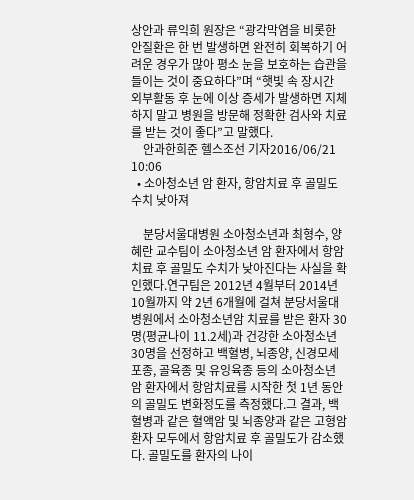상안과 류익희 원장은 “광각막염을 비롯한 안질환은 한 번 발생하면 완전히 회복하기 어려운 경우가 많아 평소 눈을 보호하는 습관을 들이는 것이 중요하다”며 “햇빛 속 장시간 외부활동 후 눈에 이상 증세가 발생하면 지체하지 말고 병원을 방문해 정확한 검사와 치료를 받는 것이 좋다”고 말했다.
    안과한희준 헬스조선 기자2016/06/21 10:06
  • 소아청소년 암 환자, 항암치료 후 골밀도 수치 낮아져

    분당서울대병원 소아청소년과 최형수, 양혜란 교수팀이 소아청소년 암 환자에서 항암치료 후 골밀도 수치가 낮아진다는 사실을 확인했다.연구팀은 2012년 4월부터 2014년 10월까지 약 2년 6개월에 걸쳐 분당서울대병원에서 소아청소년암 치료를 받은 환자 30명(평균나이 11.2세)과 건강한 소아청소년 30명을 선정하고 백혈병, 뇌종양, 신경모세포종, 골육종 및 유잉육종 등의 소아청소년 암 환자에서 항암치료를 시작한 첫 1년 동안의 골밀도 변화정도를 측정했다.그 결과, 백혈병과 같은 혈액암 및 뇌종양과 같은 고형암 환자 모두에서 항암치료 후 골밀도가 감소했다. 골밀도를 환자의 나이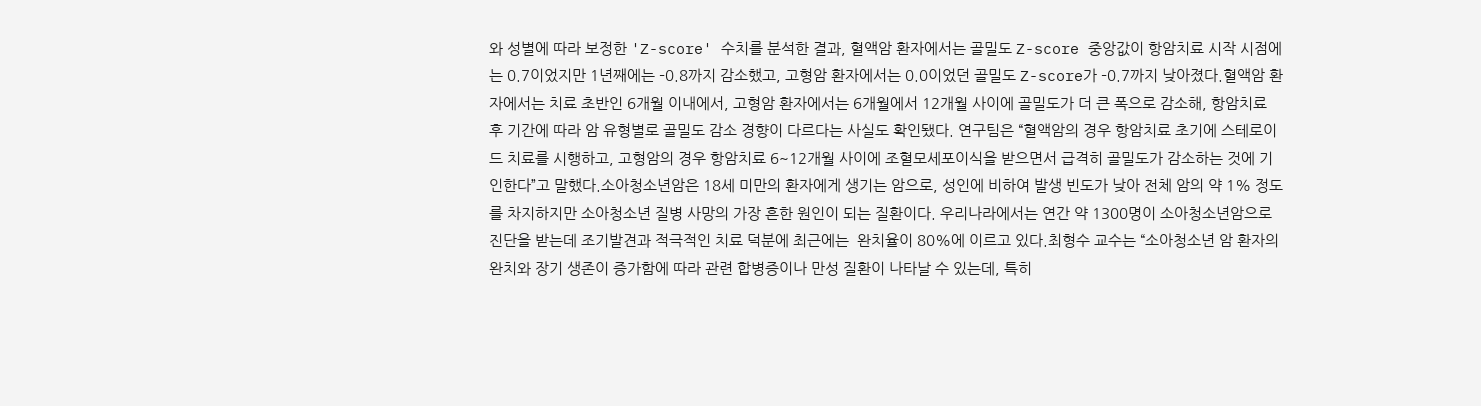와 성별에 따라 보정한 'Z-score' 수치를 분석한 결과, 혈액암 환자에서는 골밀도 Z-score 중앙값이 항암치료 시작 시점에는 0.7이었지만 1년째에는 –0.8까지 감소했고, 고형암 환자에서는 0.0이었던 골밀도 Z-score가 –0.7까지 낮아졌다.혈액암 환자에서는 치료 초반인 6개월 이내에서, 고형암 환자에서는 6개월에서 12개월 사이에 골밀도가 더 큰 폭으로 감소해, 항암치료 후 기간에 따라 암 유형별로 골밀도 감소 경향이 다르다는 사실도 확인됐다. 연구팀은 “혈액암의 경우 항암치료 초기에 스테로이드 치료를 시행하고, 고형암의 경우 항암치료 6~12개월 사이에 조혈모세포이식을 받으면서 급격히 골밀도가 감소하는 것에 기인한다”고 말했다.소아청소년암은 18세 미만의 환자에게 생기는 암으로, 성인에 비하여 발생 빈도가 낮아 전체 암의 약 1% 정도를 차지하지만 소아청소년 질병 사망의 가장 흔한 원인이 되는 질환이다. 우리나라에서는 연간 약 1300명이 소아청소년암으로 진단을 받는데 조기발견과 적극적인 치료 덕분에 최근에는  완치율이 80%에 이르고 있다.최형수 교수는 “소아청소년 암 환자의 완치와 장기 생존이 증가함에 따라 관련 합병증이나 만성 질환이 나타날 수 있는데, 특히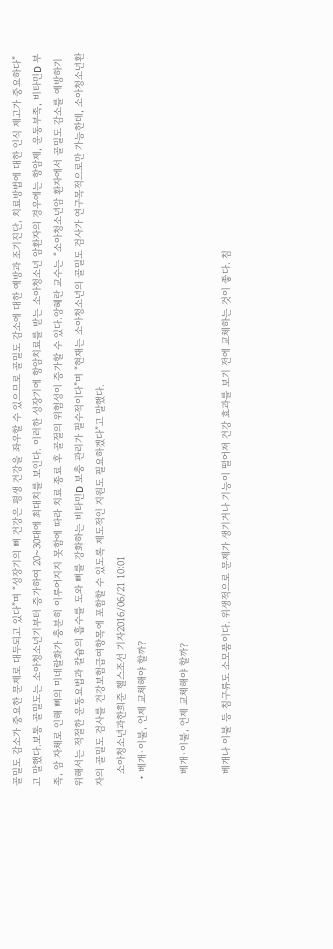골밀도 감소가 중요한 문제로 대두되고 있다”며 “성장기의 뼈 건강은 평생 건강을 좌우할 수 있으므로 골밀도 감소에 대한 예방과 조기진단, 치료방법에 대한 인식 제고가 중요하다”고 말했다.보통 골밀도는 소아청소년기부터 증가하여 20~30대에 최대치를 보인다. 이러한 성장기에 항암치료를 받는 소아청소년 암환자의 경우에는 항암제, 운동부족, 비타민D 부족, 암 자체로 인해 뼈의 미네랄화가 충분히 이루어지지 못함에 따라 치료 종료 후 골절의 위험성이 증가할 수 있다.앙혜란 교수는 “소아청소년암 환자에서 골밀도 감소를 예방하기 위해서는 적절한 운동요법과 칼슘의 흡수를 도와 뼈를 강화하는 비타민D 보충 관리가 필수적이다”며 “현재는 소아청소년의 골밀도 검사가 연구목적으로만 가능한데, 소아청소년환자의 골밀도 검사를 건강보험급여항목에 포함할 수 있도록 제도적인 지원도 필요하겠다”고 말했다.
    소아청소년과한희준 헬스조선 기자2016/06/21 10:01
  • 베개·이불, 언제 교체해야 할까?

    베개·이불, 언제 교체해야 할까?

    베개나 이불 등 침구류도 소모품이다. 위생적으로 문제가 생기거나 기능이 떨어져 건강 효과를 보기 전에 교체하는 것이 좋다. 침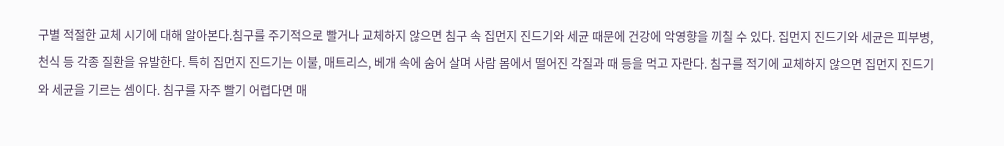구별 적절한 교체 시기에 대해 알아본다.침구를 주기적으로 빨거나 교체하지 않으면 침구 속 집먼지 진드기와 세균 때문에 건강에 악영향을 끼칠 수 있다. 집먼지 진드기와 세균은 피부병, 천식 등 각종 질환을 유발한다. 특히 집먼지 진드기는 이불, 매트리스, 베개 속에 숨어 살며 사람 몸에서 떨어진 각질과 때 등을 먹고 자란다. 침구를 적기에 교체하지 않으면 집먼지 진드기와 세균을 기르는 셈이다. 침구를 자주 빨기 어렵다면 매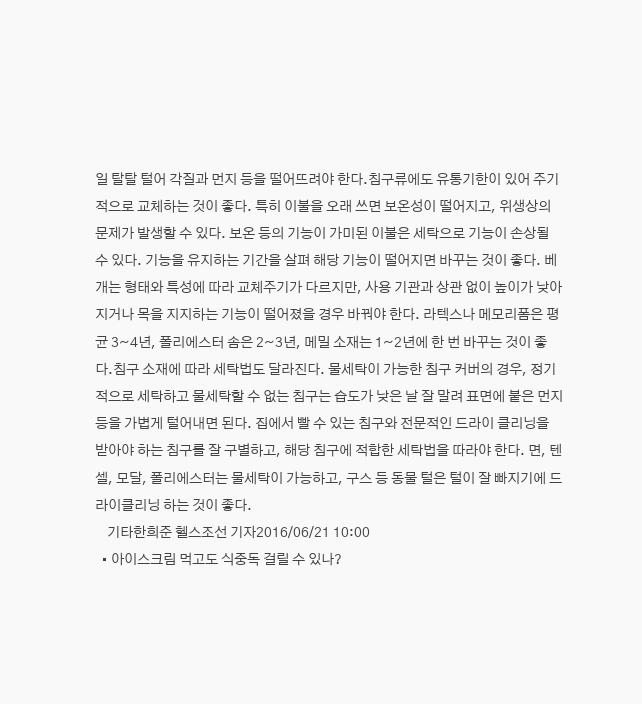일 탈탈 털어 각질과 먼지 등을 떨어뜨려야 한다.침구류에도 유통기한이 있어 주기적으로 교체하는 것이 좋다. 특히 이불을 오래 쓰면 보온성이 떨어지고, 위생상의 문제가 발생할 수 있다. 보온 등의 기능이 가미된 이불은 세탁으로 기능이 손상될 수 있다. 기능을 유지하는 기간을 살펴 해당 기능이 떨어지면 바꾸는 것이 좋다. 베개는 형태와 특성에 따라 교체주기가 다르지만, 사용 기관과 상관 없이 높이가 낮아지거나 목을 지지하는 기능이 떨어졌을 경우 바꿔야 한다. 라텍스나 메모리폼은 평균 3~4년, 폴리에스터 솜은 2~3년, 메밀 소재는 1~2년에 한 번 바꾸는 것이 좋다.침구 소재에 따라 세탁법도 달라진다. 물세탁이 가능한 침구 커버의 경우, 정기적으로 세탁하고 물세탁할 수 없는 침구는 습도가 낮은 날 잘 말려 표면에 붙은 먼지 등을 가볍게 털어내면 된다. 집에서 빨 수 있는 침구와 전문적인 드라이 클리닝을 받아야 하는 침구를 잘 구별하고, 해당 침구에 적합한 세탁법을 따라야 한다. 면, 텐셀, 모달, 폴리에스터는 물세탁이 가능하고, 구스 등 동물 털은 털이 잘 빠지기에 드라이클리닝 하는 것이 좋다.
    기타한희준 헬스조선 기자2016/06/21 10:00
  • 아이스크림 먹고도 식중독 걸릴 수 있나?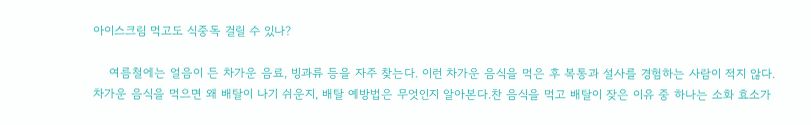아이스크림 먹고도 식중독 걸릴 수 있나?

    여름철에는 얼음이 든 차가운 음료, 빙과류 등을 자주 찾는다. 이런 차가운 음식을 먹은 후 복통과 설사를 경험하는 사람이 적지 않다. 차가운 음식을 먹으면 왜 배탈이 나기 쉬운지, 배탈 예방법은 무엇인지 알아본다.찬 음식을 먹고 배탈이 잦은 이유 중 하나는 소화 효소가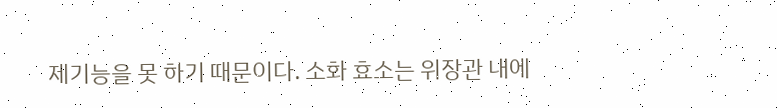제기능을 못 하기 때문이다. 소화 효소는 위장관 내에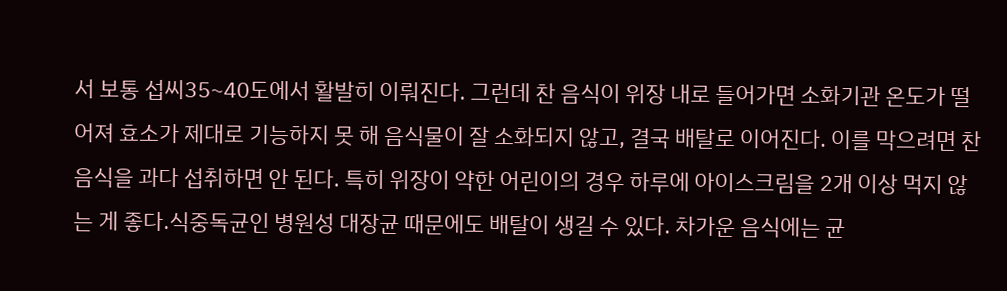서 보통 섭씨35~40도에서 활발히 이뤄진다. 그런데 찬 음식이 위장 내로 들어가면 소화기관 온도가 떨어져 효소가 제대로 기능하지 못 해 음식물이 잘 소화되지 않고, 결국 배탈로 이어진다. 이를 막으려면 찬 음식을 과다 섭취하면 안 된다. 특히 위장이 약한 어린이의 경우 하루에 아이스크림을 2개 이상 먹지 않는 게 좋다.식중독균인 병원성 대장균 때문에도 배탈이 생길 수 있다. 차가운 음식에는 균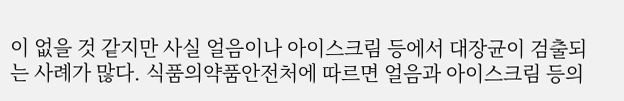이 없을 것 같지만 사실 얼음이나 아이스크림 등에서 대장균이 검출되는 사례가 많다. 식품의약품안전처에 따르면 얼음과 아이스크림 등의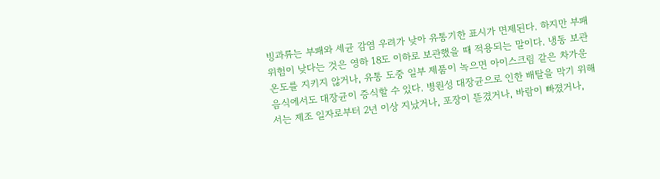빙과류는 부패와 세균 감염 우려가 낮아 유통기한 표시가 면제된다. 하지만 부패 위험이 낮다는 것은 영하 18도 이하로 보관했을 때 적용되는 말이다. 냉동 보관 온도를 지키지 않거나, 유통 도중 일부 제품이 녹으면 아이스크림 같은 차가운 음식에서도 대장균이 증식할 수 있다. 병원성 대장균으로 인한 배탈을 막기 위해서는 제조 일자로부터 2년 이상 지났거나, 포장이 뜯겼거나, 바람이 빠졌거나,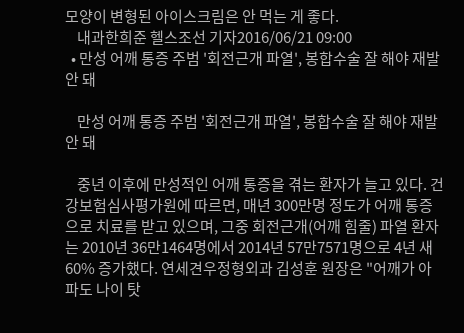모양이 변형된 아이스크림은 안 먹는 게 좋다.
    내과한희준 헬스조선 기자2016/06/21 09:00
  • 만성 어깨 통증 주범 '회전근개 파열', 봉합수술 잘 해야 재발 안 돼

    만성 어깨 통증 주범 '회전근개 파열', 봉합수술 잘 해야 재발 안 돼

    중년 이후에 만성적인 어깨 통증을 겪는 환자가 늘고 있다. 건강보험심사평가원에 따르면, 매년 300만명 정도가 어깨 통증으로 치료를 받고 있으며, 그중 회전근개(어깨 힘줄) 파열 환자는 2010년 36만1464명에서 2014년 57만7571명으로 4년 새 60% 증가했다. 연세견우정형외과 김성훈 원장은 "어깨가 아파도 나이 탓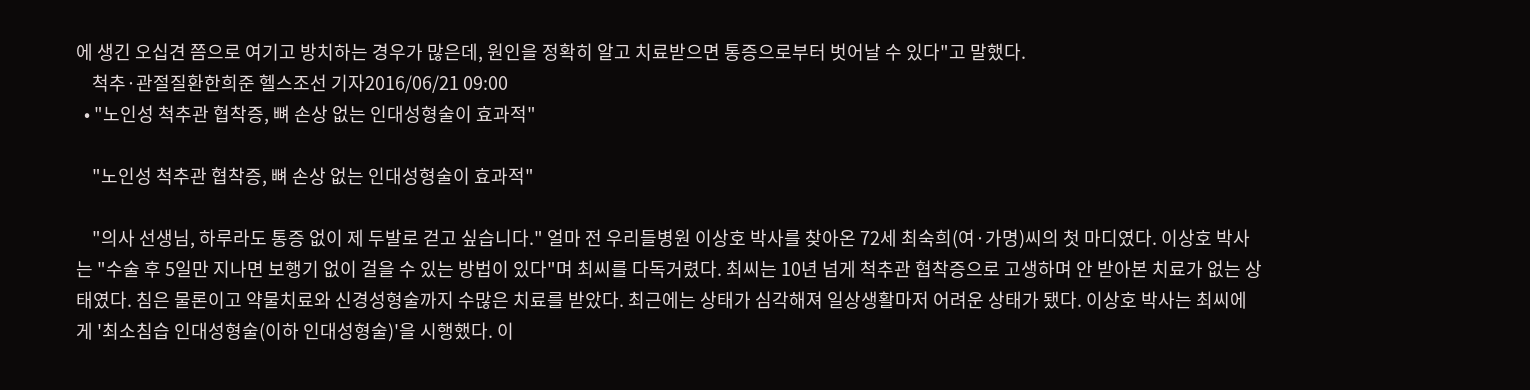에 생긴 오십견 쯤으로 여기고 방치하는 경우가 많은데, 원인을 정확히 알고 치료받으면 통증으로부터 벗어날 수 있다"고 말했다.
    척추·관절질환한희준 헬스조선 기자2016/06/21 09:00
  • "노인성 척추관 협착증, 뼈 손상 없는 인대성형술이 효과적"

    "노인성 척추관 협착증, 뼈 손상 없는 인대성형술이 효과적"

    "의사 선생님, 하루라도 통증 없이 제 두발로 걷고 싶습니다." 얼마 전 우리들병원 이상호 박사를 찾아온 72세 최숙희(여·가명)씨의 첫 마디였다. 이상호 박사는 "수술 후 5일만 지나면 보행기 없이 걸을 수 있는 방법이 있다"며 최씨를 다독거렸다. 최씨는 10년 넘게 척추관 협착증으로 고생하며 안 받아본 치료가 없는 상태였다. 침은 물론이고 약물치료와 신경성형술까지 수많은 치료를 받았다. 최근에는 상태가 심각해져 일상생활마저 어려운 상태가 됐다. 이상호 박사는 최씨에게 '최소침습 인대성형술(이하 인대성형술)'을 시행했다. 이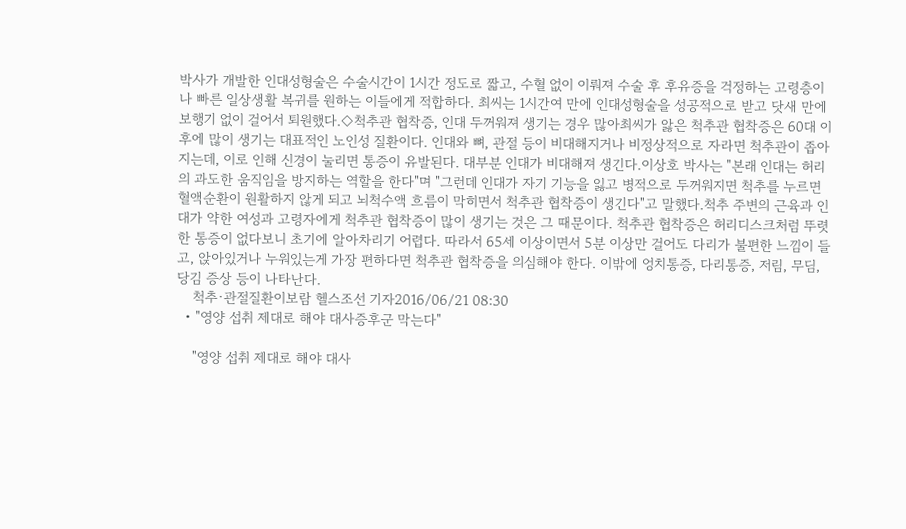박사가 개발한 인대성형술은 수술시간이 1시간 정도로 짧고, 수혈 없이 이뤄져 수술 후 후유증을 걱정하는 고령층이나 빠른 일상생활 복귀를 원하는 이들에게 적합하다. 최씨는 1시간여 만에 인대성형술을 성공적으로 받고 닷새 만에 보행기 없이 걸어서 퇴원했다.◇척추관 협착증, 인대 두꺼워져 생기는 경우 많아최씨가 앓은 척추관 협착증은 60대 이후에 많이 생기는 대표적인 노인성 질환이다. 인대와 뼈, 관절 등이 비대해지거나 비정상적으로 자라면 척추관이 좁아지는데, 이로 인해 신경이 눌리면 통증이 유발된다. 대부분 인대가 비대해져 생긴다.이상호 박사는 "본래 인대는 허리의 과도한 움직임을 방지하는 역할을 한다"며 "그런데 인대가 자기 기능을 잃고 병적으로 두꺼워지면 척추를 누르면 혈액순환이 원활하지 않게 되고 뇌척수액 흐름이 막히면서 척추관 협착증이 생긴다"고 말했다.척추 주변의 근육과 인대가 약한 여성과 고령자에게 척추관 협착증이 많이 생기는 것은 그 때문이다. 척추관 협착증은 허리디스크처럼 뚜렷한 통증이 없다보니 초기에 알아차리기 어렵다. 따라서 65세 이상이면서 5분 이상만 걸어도 다리가 불편한 느낌이 들고, 앉아있거나 누워있는게 가장 편하다면 척추관 협착증을 의심해야 한다. 이밖에 엉치통증, 다리통증, 저림, 무딤, 당김 증상 등이 나타난다.
    척추·관절질환이보람 헬스조선 기자2016/06/21 08:30
  • "영양 섭취 제대로 해야 대사증후군 막는다"

    "영양 섭취 제대로 해야 대사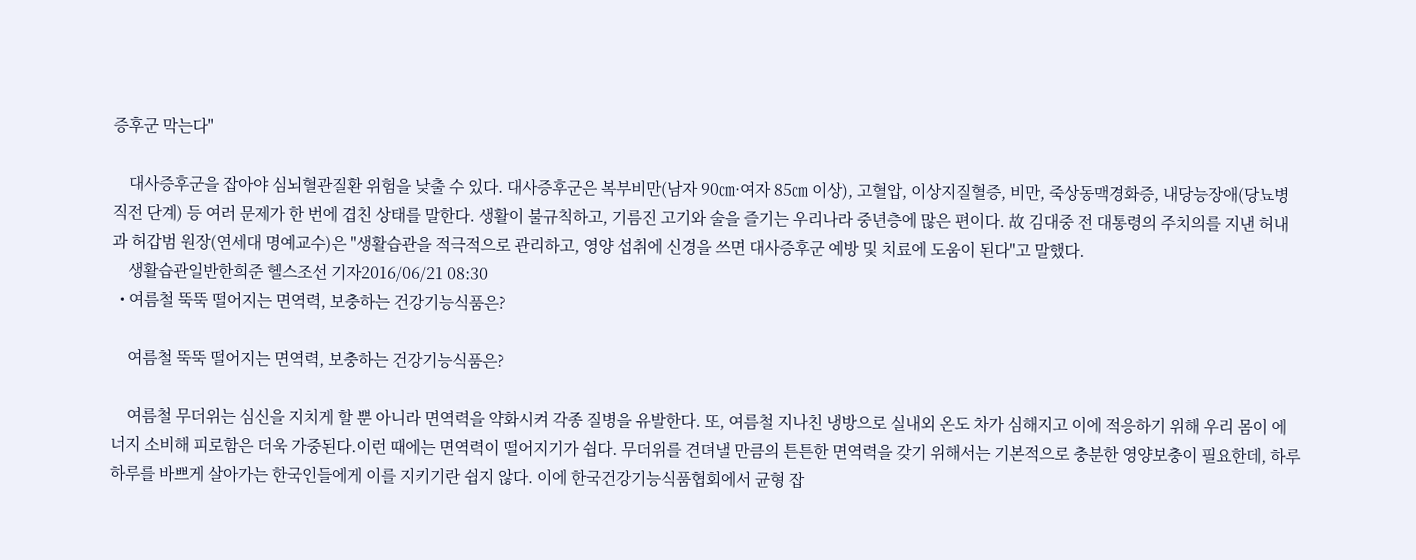증후군 막는다"

    대사증후군을 잡아야 심뇌혈관질환 위험을 낮출 수 있다. 대사증후군은 복부비만(남자 90㎝·여자 85㎝ 이상), 고혈압, 이상지질혈증, 비만, 죽상동맥경화증, 내당능장애(당뇨병 직전 단계) 등 여러 문제가 한 번에 겹친 상태를 말한다. 생활이 불규칙하고, 기름진 고기와 술을 즐기는 우리나라 중년층에 많은 편이다. 故 김대중 전 대통령의 주치의를 지낸 허내과 허갑범 원장(연세대 명예교수)은 "생활습관을 적극적으로 관리하고, 영양 섭취에 신경을 쓰면 대사증후군 예방 및 치료에 도움이 된다"고 말했다.
    생활습관일반한희준 헬스조선 기자2016/06/21 08:30
  • 여름철 뚝뚝 떨어지는 면역력, 보충하는 건강기능식품은?

    여름철 뚝뚝 떨어지는 면역력, 보충하는 건강기능식품은?

    여름철 무더위는 심신을 지치게 할 뿐 아니라 면역력을 약화시켜 각종 질병을 유발한다. 또, 여름철 지나친 냉방으로 실내외 온도 차가 심해지고 이에 적응하기 위해 우리 몸이 에너지 소비해 피로함은 더욱 가중된다.이런 때에는 면역력이 떨어지기가 쉽다. 무더위를 견뎌낼 만큼의 튼튼한 면역력을 갖기 위해서는 기본적으로 충분한 영양보충이 필요한데, 하루하루를 바쁘게 살아가는 한국인들에게 이를 지키기란 쉽지 않다. 이에 한국건강기능식품협회에서 균형 잡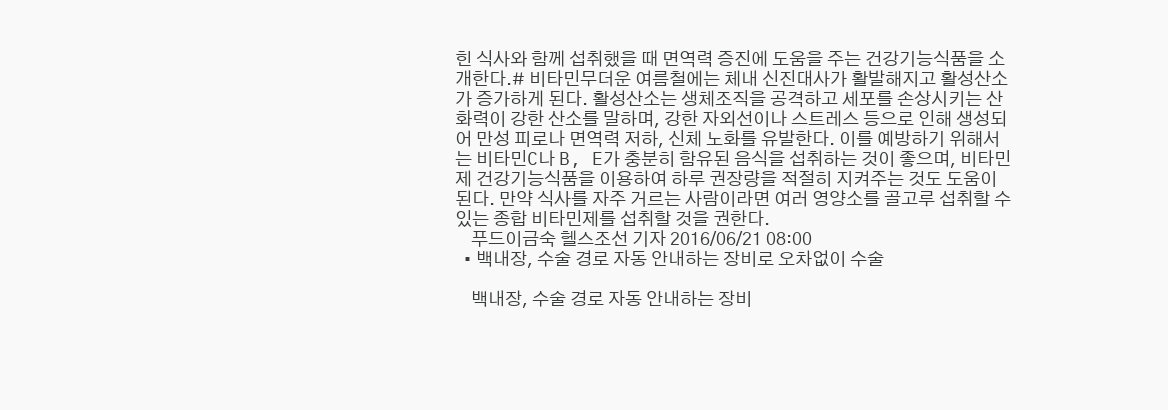힌 식사와 함께 섭취했을 때 면역력 증진에 도움을 주는 건강기능식품을 소개한다.# 비타민무더운 여름철에는 체내 신진대사가 활발해지고 활성산소가 증가하게 된다. 활성산소는 생체조직을 공격하고 세포를 손상시키는 산화력이 강한 산소를 말하며, 강한 자외선이나 스트레스 등으로 인해 생성되어 만성 피로나 면역력 저하, 신체 노화를 유발한다. 이를 예방하기 위해서는 비타민C나 B, E가 충분히 함유된 음식을 섭취하는 것이 좋으며, 비타민제 건강기능식품을 이용하여 하루 권장량을 적절히 지켜주는 것도 도움이 된다. 만약 식사를 자주 거르는 사람이라면 여러 영양소를 골고루 섭취할 수 있는 종합 비타민제를 섭취할 것을 권한다.
    푸드이금숙 헬스조선 기자 2016/06/21 08:00
  • 백내장, 수술 경로 자동 안내하는 장비로 오차없이 수술

    백내장, 수술 경로 자동 안내하는 장비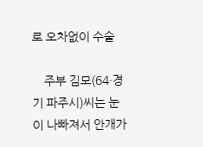로 오차없이 수술

    주부 김모(64·경기 파주시)씨는 눈이 나빠져서 안개가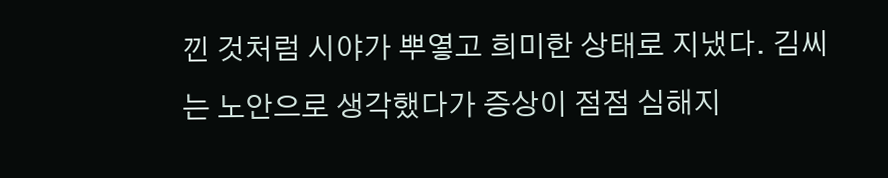낀 것처럼 시야가 뿌옇고 희미한 상태로 지냈다. 김씨는 노안으로 생각했다가 증상이 점점 심해지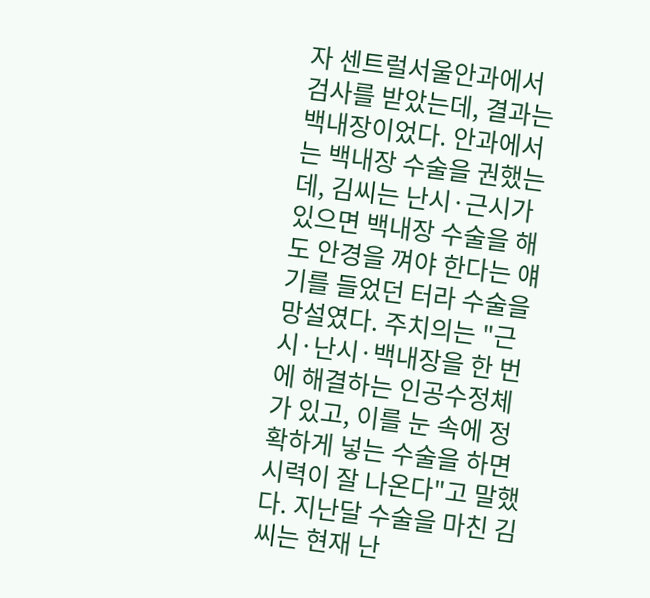자 센트럴서울안과에서 검사를 받았는데, 결과는 백내장이었다. 안과에서는 백내장 수술을 권했는데, 김씨는 난시·근시가 있으면 백내장 수술을 해도 안경을 껴야 한다는 얘기를 들었던 터라 수술을 망설였다. 주치의는 "근시·난시·백내장을 한 번에 해결하는 인공수정체가 있고, 이를 눈 속에 정확하게 넣는 수술을 하면 시력이 잘 나온다"고 말했다. 지난달 수술을 마친 김씨는 현재 난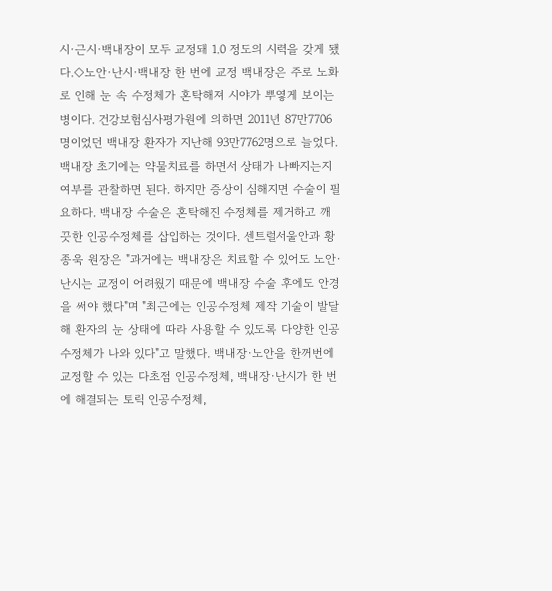시·근시·백내장이 모두 교정돼 1.0 정도의 시력을 갖게 됐다.◇노안·난시·백내장 한 번에 교정 백내장은 주로 노화로 인해 눈 속 수정체가 혼탁해져 시야가 뿌옇게 보이는 병이다. 건강보험심사평가원에 의하면 2011년 87만7706명이었던 백내장 환자가 지난해 93만7762명으로 늘었다. 백내장 초기에는 약물치료를 하면서 상태가 나빠지는지 여부를 관찰하면 된다. 하지만 증상이 심해지면 수술이 필요하다. 백내장 수술은 혼탁해진 수정체를 제거하고 깨끗한 인공수정체를 삽입하는 것이다. 센트럴서울안과 황종욱 원장은 "과거에는 백내장은 치료할 수 있어도 노안·난시는 교정이 어려웠기 때문에 백내장 수술 후에도 안경을 써야 했다"며 "최근에는 인공수정체 제작 기술이 발달해 환자의 눈 상태에 따라 사용할 수 있도록 다양한 인공수정체가 나와 있다"고 말했다. 백내장·노안을 한꺼번에 교정할 수 있는 다초점 인공수정체, 백내장·난시가 한 번에 해결되는 토릭 인공수정체,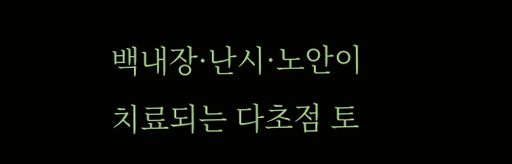백내장·난시·노안이 치료되는 다초점 토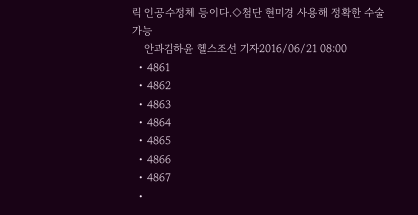릭 인공수정체 등이다.◇첨단 현미경 사용해 정확한 수술 가능
    안과김하윤 헬스조선 기자2016/06/21 08:00
  • 4861
  • 4862
  • 4863
  • 4864
  • 4865
  • 4866
  • 4867
  •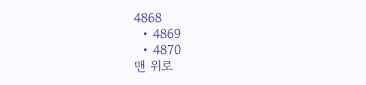4868
  • 4869
  • 4870
맨 위로